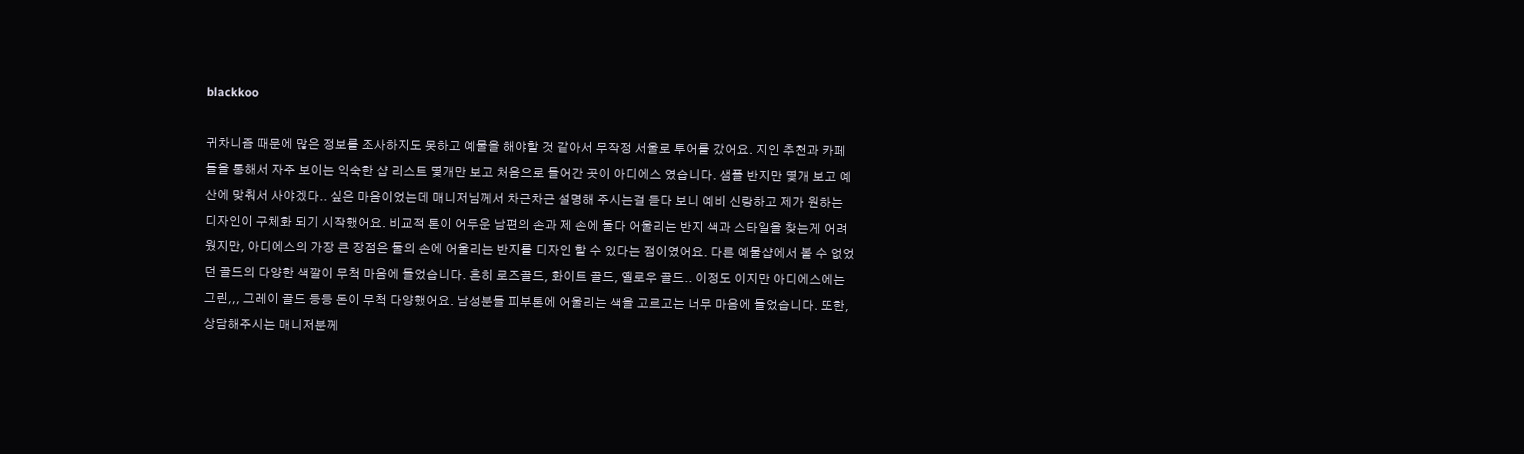blackkoo

귀차니즘 때문에 많은 정보를 조사하지도 못하고 예물을 해야할 것 같아서 무작정 서울로 투어를 갔어요. 지인 추천과 카페들을 통해서 자주 보이는 익숙한 샵 리스트 몇개만 보고 처음으로 들어간 곳이 아디에스 였습니다. 샘플 반지만 몇개 보고 예산에 맞춰서 사야겠다.. 싶은 마음이었는데 매니저님께서 차근차근 설명해 주시는걸 듣다 보니 예비 신랑하고 제가 원하는 디자인이 구체화 되기 시작했어요. 비교적 톤이 어두운 남편의 손과 제 손에 둘다 어울리는 반지 색과 스타일을 찾는게 어려웠지만, 아디에스의 가장 큰 장점은 둘의 손에 어울리는 반지를 디자인 할 수 있다는 점이였어요. 다른 예물샵에서 볼 수 없었던 골드의 다양한 색깔이 무척 마음에 들었습니다. 흔히 로즈골드, 화이트 골드, 옐로우 골드.. 이정도 이지만 아디에스에는 그린,,, 그레이 골드 등등 돈이 무척 다양했어요. 남성분들 피부톤에 어울리는 색을 고르고는 너무 마음에 들었습니다. 또한, 상담해주시는 매니저분께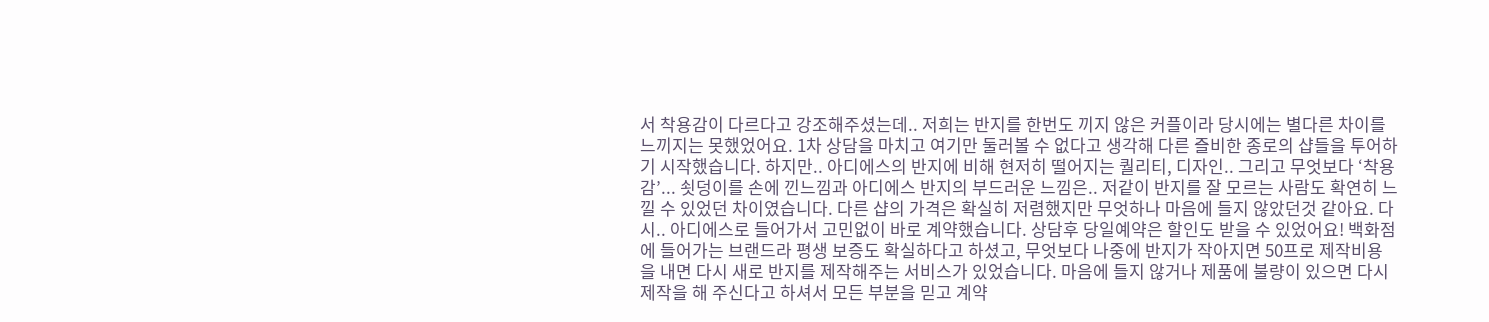서 착용감이 다르다고 강조해주셨는데.. 저희는 반지를 한번도 끼지 않은 커플이라 당시에는 별다른 차이를 느끼지는 못했었어요. 1차 상담을 마치고 여기만 둘러볼 수 없다고 생각해 다른 즐비한 종로의 샵들을 투어하기 시작했습니다. 하지만.. 아디에스의 반지에 비해 현저히 떨어지는 퀄리티, 디자인.. 그리고 무엇보다 ‘착용감’... 쇳덩이를 손에 낀느낌과 아디에스 반지의 부드러운 느낌은.. 저같이 반지를 잘 모르는 사람도 확연히 느낄 수 있었던 차이였습니다. 다른 샵의 가격은 확실히 저렴했지만 무엇하나 마음에 들지 않았던것 같아요. 다시.. 아디에스로 들어가서 고민없이 바로 계약했습니다. 상담후 당일예약은 할인도 받을 수 있었어요! 백화점에 들어가는 브랜드라 평생 보증도 확실하다고 하셨고, 무엇보다 나중에 반지가 작아지면 50프로 제작비용을 내면 다시 새로 반지를 제작해주는 서비스가 있었습니다. 마음에 들지 않거나 제품에 불량이 있으면 다시 제작을 해 주신다고 하셔서 모든 부분을 믿고 계약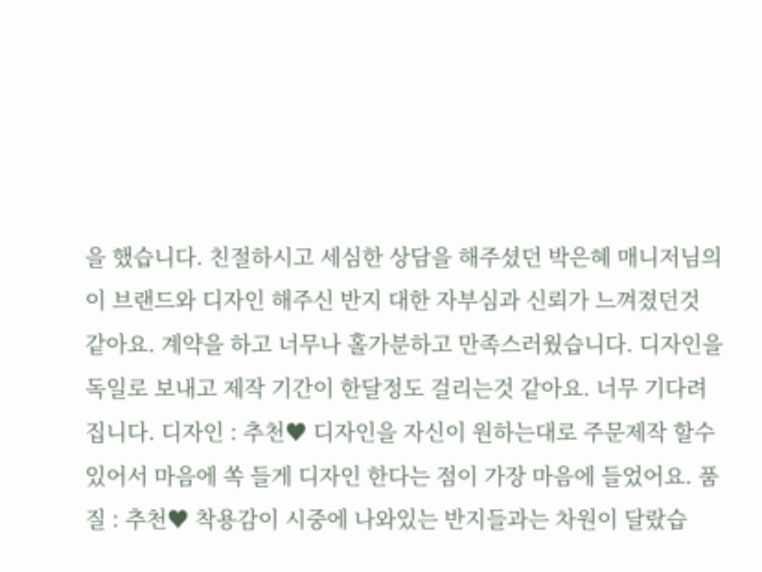을 했습니다. 친절하시고 세심한 상담을 해주셨던 박은혜 매니저님의 이 브랜드와 디자인 해주신 반지 대한 자부심과 신뢰가 느껴졌던것 같아요. 계약을 하고 너무나 홀가분하고 만족스러웠습니다. 디자인을 독일로 보내고 제작 기간이 한달정도 걸리는것 같아요. 너무 기다려집니다. 디자인 : 추천♥ 디자인을 자신이 원하는대로 주문제작 할수 있어서 마음에 쏙 들게 디자인 한다는 점이 가장 마음에 들었어요. 품질 : 추천♥ 착용감이 시중에 나와있는 반지들과는 차원이 달랐습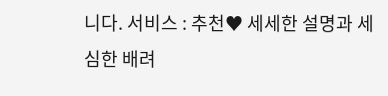니다. 서비스 : 추천♥ 세세한 설명과 세심한 배려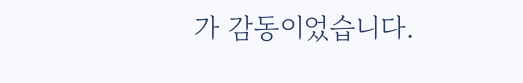가 감동이었습니다.